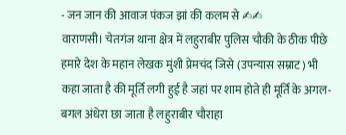- जन जान की आवाज पंकज झां की कलम से ✍✍
वाराणसी। चेतगंज थाना क्षेत्र में लहुराबीर पुलिस चौकी के ठीक पीछे हमारे देश के महान लेखक मुंशी प्रेमचंद जिसे (उपन्यास सम्राट) भी कहा जाता है की मूर्ति लगी हुई है जहां पर शाम होते ही मूर्ति के अगल-बगल अंधेरा छा जाता है लहुराबीर चौराहा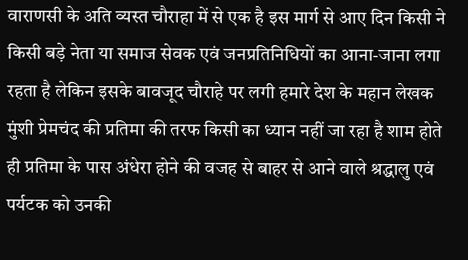वाराणसी के अति व्यस्त चौराहा में से एक है इस मार्ग से आए दिन किसी ने किसी बड़े नेता या समाज सेवक एवं जनप्रतिनिधियों का आना-जाना लगा रहता है लेकिन इसके बावजूद चौराहे पर लगी हमारे देश के महान लेखक मुंशी प्रेमचंद की प्रतिमा की तरफ किसी का ध्यान नहीं जा रहा है शाम होते ही प्रतिमा के पास अंधेरा होने की वजह से बाहर से आने वाले श्रद्धालु एवं पर्यटक को उनकी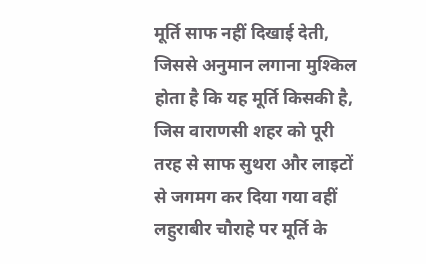मूर्ति साफ नहीं दिखाई देती, जिससे अनुमान लगाना मुश्किल होता है कि यह मूर्ति किसकी है, जिस वाराणसी शहर को पूरी तरह से साफ सुथरा और लाइटों से जगमग कर दिया गया वहीं लहुराबीर चौराहे पर मूर्ति के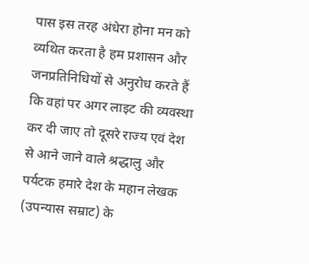पास इस तरह अंधेरा होना मन को व्यथित करता है हम प्रशासन और जनप्रतिनिधियों से अनुरोध करते हैं कि वहां पर अगर लाइट की व्यवस्था कर दी जाए तो दूसरे राज्य एवं देश से आने जाने वाले श्रद्धालु और पर्यटक हमारे देश के महान लेखक (उपन्यास सम्राट) के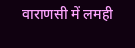वाराणसी में लमही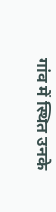गांव में स्थित उनके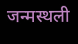जन्मस्थली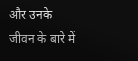और उनके जीवन के बारे में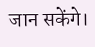जान सकेंगे।